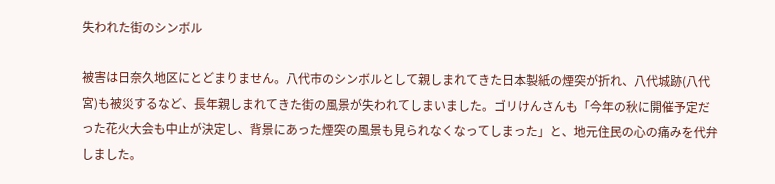失われた街のシンボル

被害は日奈久地区にとどまりません。八代市のシンボルとして親しまれてきた日本製紙の煙突が折れ、八代城跡(八代宮)も被災するなど、長年親しまれてきた街の風景が失われてしまいました。ゴリけんさんも「今年の秋に開催予定だった花火大会も中止が決定し、背景にあった煙突の風景も見られなくなってしまった」と、地元住民の心の痛みを代弁しました。